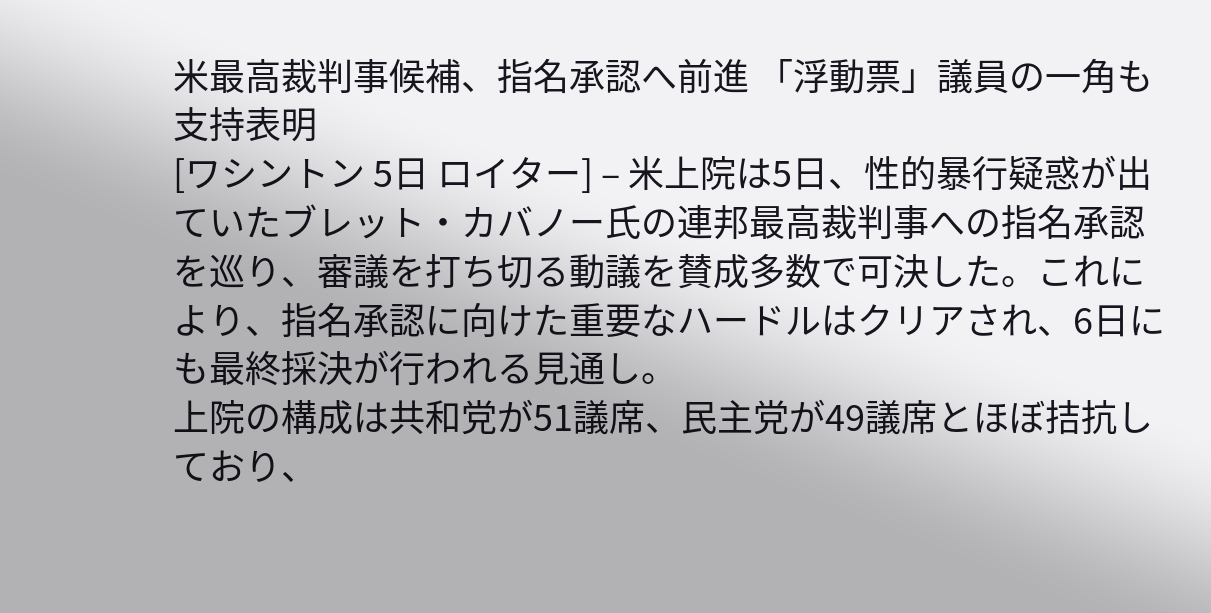米最高裁判事候補、指名承認へ前進 「浮動票」議員の一角も支持表明
[ワシントン 5日 ロイター] – 米上院は5日、性的暴行疑惑が出ていたブレット・カバノー氏の連邦最高裁判事への指名承認を巡り、審議を打ち切る動議を賛成多数で可決した。これにより、指名承認に向けた重要なハードルはクリアされ、6日にも最終採決が行われる見通し。
上院の構成は共和党が51議席、民主党が49議席とほぼ拮抗しており、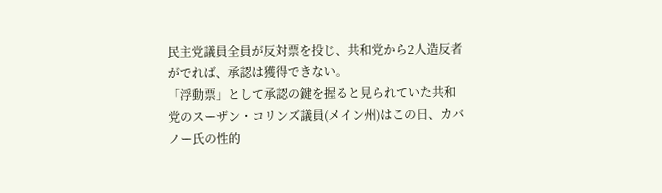民主党議員全員が反対票を投じ、共和党から2人造反者がでれば、承認は獲得できない。
「浮動票」として承認の鍵を握ると見られていた共和党のスーザン・コリンズ議員(メイン州)はこの日、カバノー氏の性的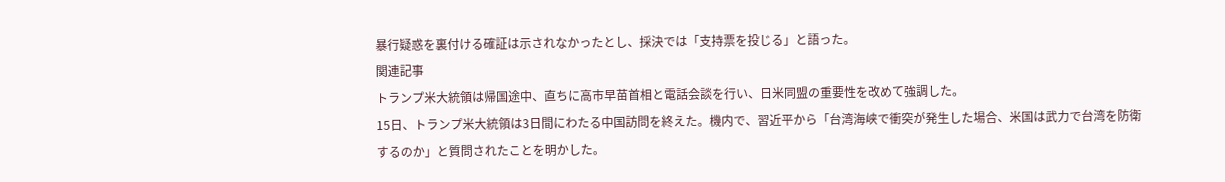暴行疑惑を裏付ける確証は示されなかったとし、採決では「支持票を投じる」と語った。
関連記事
トランプ米大統領は帰国途中、直ちに高市早苗首相と電話会談を行い、日米同盟の重要性を改めて強調した。
15日、トランプ米大統領は3日間にわたる中国訪問を終えた。機内で、習近平から「台湾海峡で衝突が発生した場合、米国は武力で台湾を防衛するのか」と質問されたことを明かした。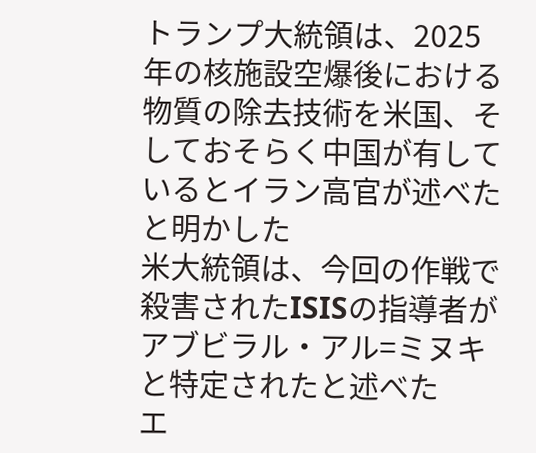トランプ大統領は、2025年の核施設空爆後における物質の除去技術を米国、そしておそらく中国が有しているとイラン高官が述べたと明かした
米大統領は、今回の作戦で殺害されたISISの指導者がアブビラル・アル=ミヌキと特定されたと述べた
エ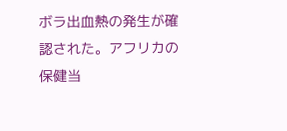ボラ出血熱の発生が確認された。アフリカの保健当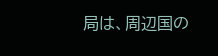局は、周辺国の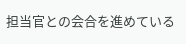担当官との会合を進めている